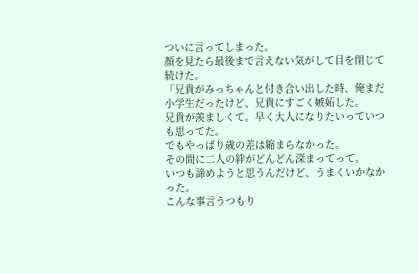ついに言ってしまった。
顔を見たら最後まで言えない気がして目を閉じて続けた。
「兄貴がみっちゃんと付き合い出した時、俺まだ小学生だったけど、兄貴にすごく嫉妬した。
兄貴が羨ましくて。早く大人になりたいっていつも思ってた。
でもやっぱり歳の差は縮まらなかった。
その間に二人の絆がどんどん深まってって。
いつも諦めようと思うんだけど、うまくいかなかった。
こんな事言うつもり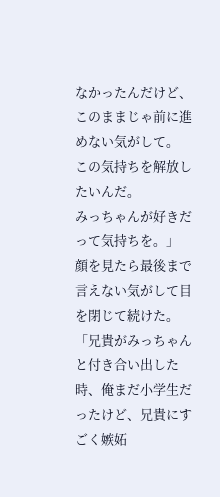なかったんだけど、このままじゃ前に進めない気がして。
この気持ちを解放したいんだ。
みっちゃんが好きだって気持ちを。」
顔を見たら最後まで言えない気がして目を閉じて続けた。
「兄貴がみっちゃんと付き合い出した時、俺まだ小学生だったけど、兄貴にすごく嫉妬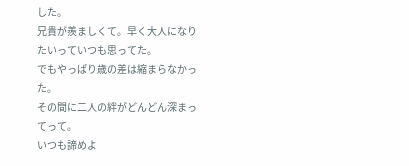した。
兄貴が羨ましくて。早く大人になりたいっていつも思ってた。
でもやっぱり歳の差は縮まらなかった。
その間に二人の絆がどんどん深まってって。
いつも諦めよ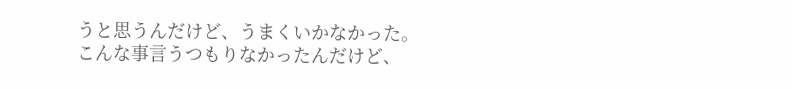うと思うんだけど、うまくいかなかった。
こんな事言うつもりなかったんだけど、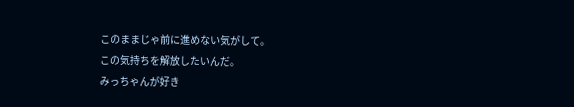このままじゃ前に進めない気がして。
この気持ちを解放したいんだ。
みっちゃんが好き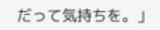だって気持ちを。」